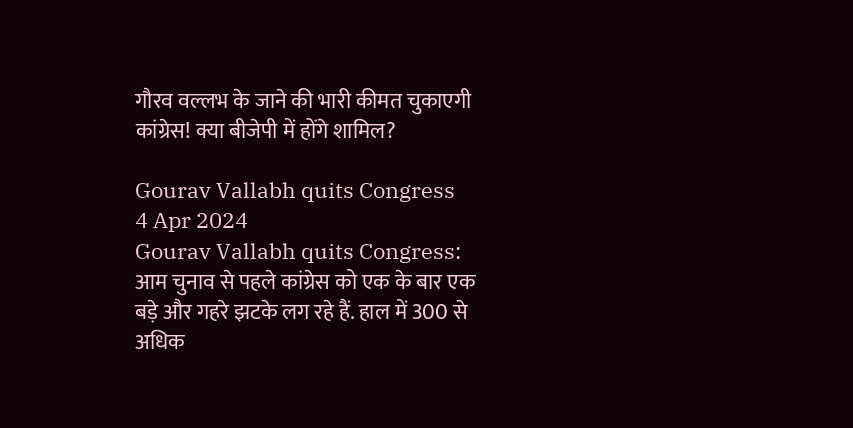गौरव वल्लभ के जाने की भारी कीमत चुकाएगी कांग्रेस! क्या बीजेपी में होंगे शामिल?

Gourav Vallabh quits Congress
4 Apr 2024
Gourav Vallabh quits Congress: आम चुनाव से पहले कांग्रेस को एक के बार एक बड़े और गहरे झटके लग रहे हैं. हाल में 300 से अधिक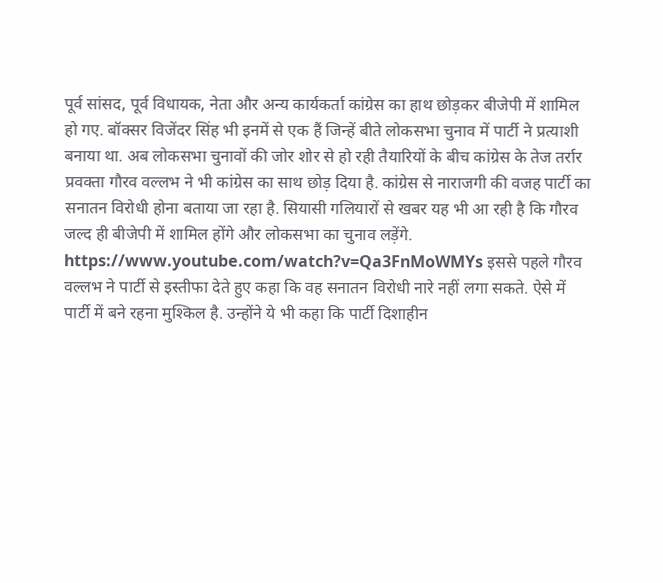पूर्व सांसद, पूर्व विधायक, नेता और अन्य कार्यकर्ता कांग्रेस का हाथ छोड़कर बीजेपी में शामिल हो गए. बॉक्सर विजेंदर सिंह भी इनमें से एक हैं जिन्हें बीते लोकसभा चुनाव में पार्टी ने प्रत्याशी बनाया था. अब लोकसभा चुनावों की जोर शोर से हो रही तैयारियों के बीच कांग्रेस के तेज तर्रार प्रवक्ता गौरव वल्लभ ने भी कांग्रेस का साथ छोड़ दिया है. कांग्रेस से नाराजगी की वजह पार्टी का सनातन विरोधी होना बताया जा रहा है. सियासी गलियारों से खबर यह भी आ रही है कि गौरव जल्द ही बीजेपी में शामिल होंगे और लोकसभा का चुनाव लड़ेंगे. https://www.youtube.com/watch?v=Qa3FnMoWMYs इससे पहले गौरव वल्लभ ने पार्टी से इस्तीफा देते हुए कहा कि वह सनातन विरोधी नारे नहीं लगा सकते. ऐसे में पार्टी में बने रहना मुश्किल है. उन्होंने ये भी कहा कि पार्टी दिशाहीन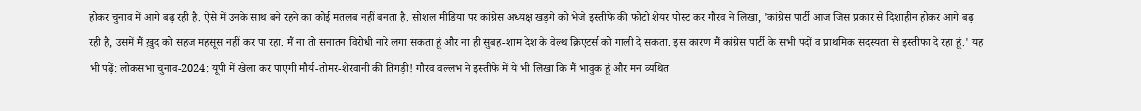होकर चुनाव में आगे बढ़ रही है. ऐसे में उनके साथ बने रहने का कोई मतलब नहीं बनता है. सोशल मीडिया पर कांग्रेस अध्यक्ष खड़गे को भेजे इस्तीफे की फोटो शेयर पोस्ट कर गौरव ने लिखा, 'कांग्रेस पार्टी आज जिस प्रकार से दिशाहीन होकर आगे बढ़ रही है, उसमें मैं ख़ुद को सहज महसूस नहीं कर पा रहा. मैं ना तो सनातन विरोधी नारे लगा सकता हूं और ना ही सुबह-शाम देश के वेल्थ क्रिएटर्स को गाली दे सकता. इस कारण मैं कांग्रेस पार्टी के सभी पदों व प्राथमिक सदस्यता से इस्तीफा दे रहा हूं.' यह भी पढ़ें: लोकसभा चुनाव-2024: यूपी में खेला कर पाएगी मौर्य-तोमर-शेरवानी की तिगड़ी! गौरव वल्लभ ने इस्तीफे में ये भी लिखा कि मैं भावुक हूं और मन व्यथित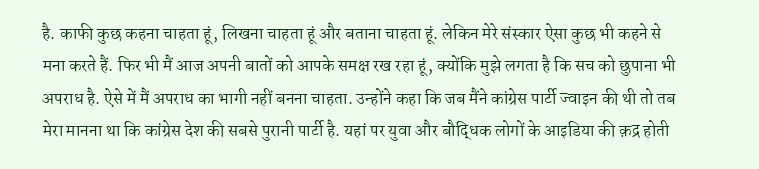है. काफी कुछ कहना चाहता हूं, लिखना चाहता हूं और बताना चाहता हूं. लेकिन मेरे संस्कार ऐसा कुछ भी कहने से मना करते हैं. फिर भी मैं आज अपनी बातों को आपके समक्ष रख रहा हूं, क्योंकि मुझे लगता है कि सच को छुपाना भी अपराध है. ऐसे में मैं अपराध का भागी नहीं बनना चाहता. उन्होंने कहा कि जब मैंने कांग्रेस पार्टी ज्वाइन की थी तो तब मेरा मानना था कि कांग्रेस देश की सबसे पुरानी पार्टी है. यहां पर युवा और बौद्धिक लोगों के आइडिया की क़द्र होती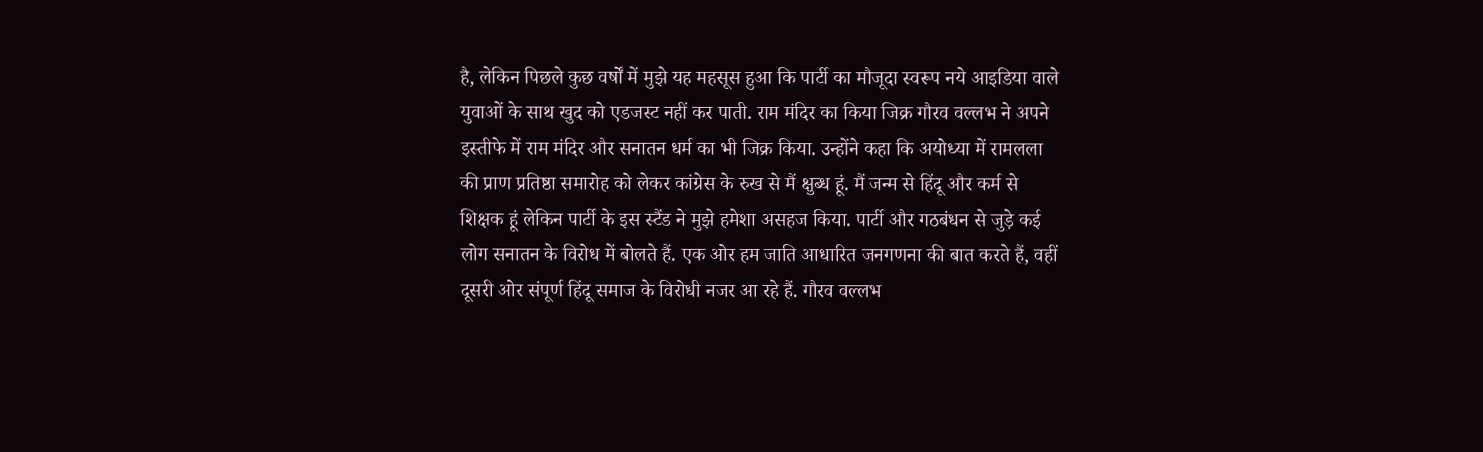है, लेकिन पिछले कुछ वर्षों में मुझे यह महसूस हुआ कि पार्टी का मौजूदा स्वरूप नये आइडिया वाले युवाओं के साथ खुद को एडजस्ट नहीं कर पाती. राम मंदिर का किया जिक्र गौरव वल्लभ ने अपने इस्तीफे में राम मंदिर और सनातन धर्म का भी जिक्र किया. उन्होंने कहा कि अयोध्या में रामलला की प्राण प्रतिष्ठा समारोह को लेकर कांग्रेस के रुख से मैं क्षुब्ध हूं. मैं जन्म से हिंदू और कर्म से शिक्षक हूं लेकिन पार्टी के इस स्टैंड ने मुझे हमेशा असहज किया. पार्टी और गठबंधन से जुड़े कई लोग सनातन के विरोध में बोलते हैं. एक ओर हम जाति आधारित जनगणना की बात करते हैं, वहीं दूसरी ओर संपूर्ण हिंदू समाज के विरोधी नजर आ रहे हैं. गौरव वल्लभ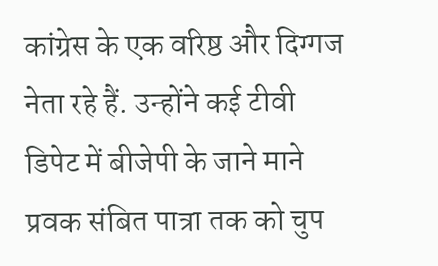कांग्रेस के एक वरिष्ठ और दिग्गज नेता रहे हैं. उन्होंने कई टीवी डिपेट में बीजेपी के जाने माने प्रवक संबित पात्रा तक को चुप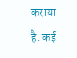कराया है. कई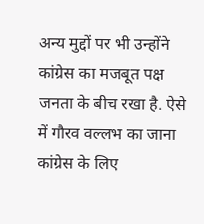अन्य मुद्दों पर भी उन्होंने कांग्रेस का मजबूत पक्ष जनता के बीच रखा है. ऐसे में गौरव वल्लभ का जाना कांग्रेस के लिए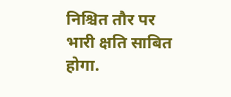निश्चित तौर पर भारी क्षति साबित होगा.